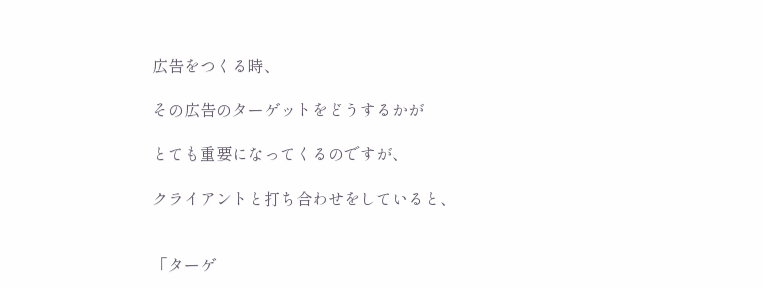広告をつくる時、

その広告のターゲットをどうするかが

とても重要になってくるのですが、

クライアントと打ち合わせをしていると、


「ターゲ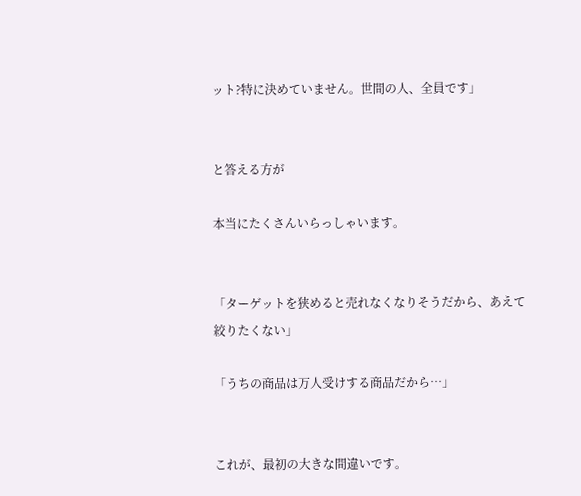ット?特に決めていません。世間の人、全員です」


と答える方が

本当にたくさんいらっしゃいます。


「ターゲットを狭めると売れなくなりそうだから、あえて絞りたくない」

「うちの商品は万人受けする商品だから…」


これが、最初の大きな間違いです。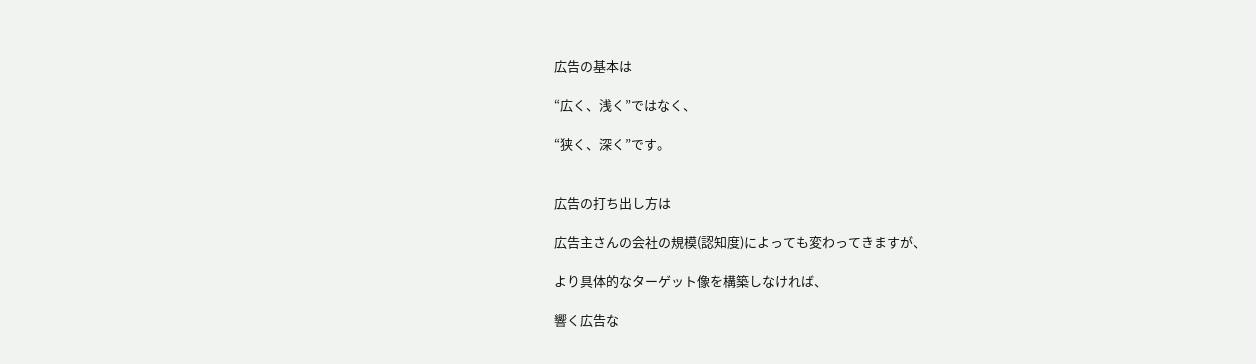広告の基本は

“広く、浅く”ではなく、

“狭く、深く”です。


広告の打ち出し方は

広告主さんの会社の規模(認知度)によっても変わってきますが、

より具体的なターゲット像を構築しなければ、

響く広告な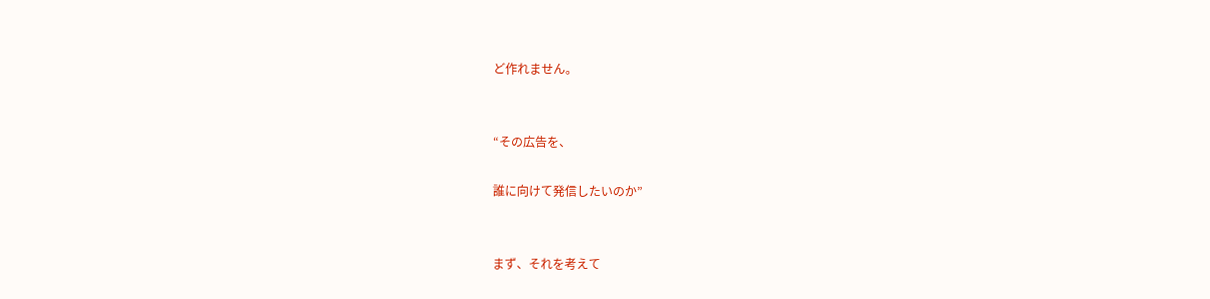ど作れません。


“その広告を、

誰に向けて発信したいのか”


まず、それを考えて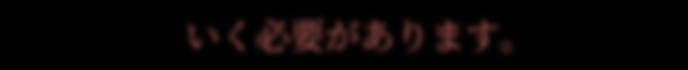いく必要があります。